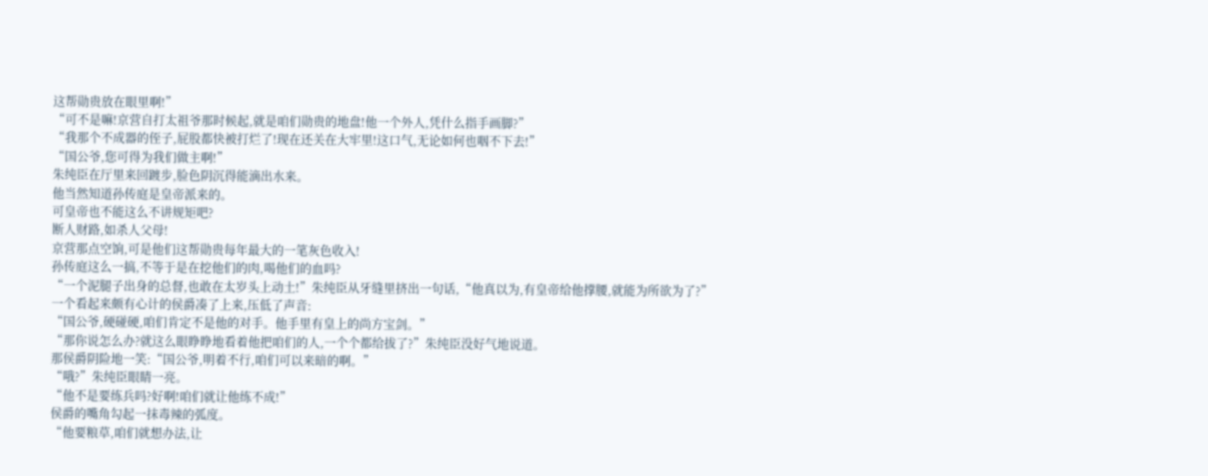这帮勋贵放在眼里啊!”
“可不是嘛!京营自打太祖爷那时候起,就是咱们勋贵的地盘!他一个外人,凭什么指手画脚?”
“我那个不成器的侄子,屁股都快被打烂了!现在还关在大牢里!这口气,无论如何也咽不下去!”
“国公爷,您可得为我们做主啊!”
朱纯臣在厅里来回踱步,脸色阴沉得能滴出水来。
他当然知道孙传庭是皇帝派来的。
可皇帝也不能这么不讲规矩吧?
断人财路,如杀人父母!
京营那点空饷,可是他们这帮勋贵每年最大的一笔灰色收入!
孙传庭这么一搞,不等于是在挖他们的肉,喝他们的血吗?
“一个泥腿子出身的总督,也敢在太岁头上动土!”朱纯臣从牙缝里挤出一句话,“他真以为,有皇帝给他撑腰,就能为所欲为了?”
一个看起来颇有心计的侯爵凑了上来,压低了声音:
“国公爷,硬碰硬,咱们肯定不是他的对手。他手里有皇上的尚方宝剑。”
“那你说怎么办?就这么眼睁睁地看着他把咱们的人,一个个都给拔了?”朱纯臣没好气地说道。
那侯爵阴险地一笑:“国公爷,明着不行,咱们可以来暗的啊。”
“哦?”朱纯臣眼睛一亮。
“他不是要练兵吗?好啊!咱们就让他练不成!”
侯爵的嘴角勾起一抹毒辣的弧度。
“他要粮草,咱们就想办法,让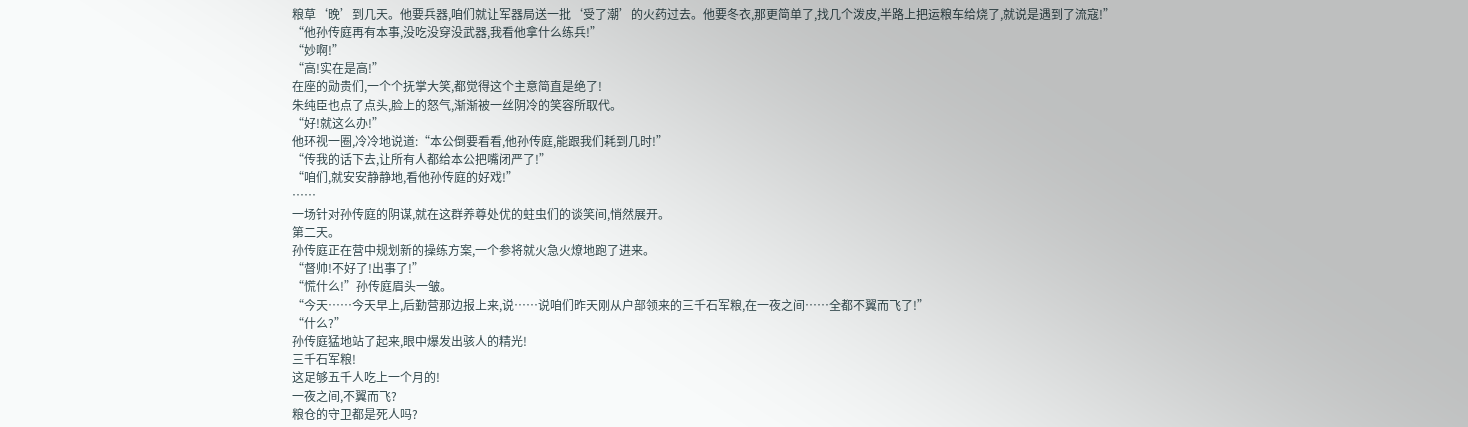粮草‘晚’到几天。他要兵器,咱们就让军器局送一批‘受了潮’的火药过去。他要冬衣,那更简单了,找几个泼皮,半路上把运粮车给烧了,就说是遇到了流寇!”
“他孙传庭再有本事,没吃没穿没武器,我看他拿什么练兵!”
“妙啊!”
“高!实在是高!”
在座的勋贵们,一个个抚掌大笑,都觉得这个主意简直是绝了!
朱纯臣也点了点头,脸上的怒气,渐渐被一丝阴冷的笑容所取代。
“好!就这么办!”
他环视一圈,冷冷地说道:“本公倒要看看,他孙传庭,能跟我们耗到几时!”
“传我的话下去,让所有人都给本公把嘴闭严了!”
“咱们,就安安静静地,看他孙传庭的好戏!”
……
一场针对孙传庭的阴谋,就在这群养尊处优的蛀虫们的谈笑间,悄然展开。
第二天。
孙传庭正在营中规划新的操练方案,一个参将就火急火燎地跑了进来。
“督帅!不好了!出事了!”
“慌什么!”孙传庭眉头一皱。
“今天……今天早上,后勤营那边报上来,说……说咱们昨天刚从户部领来的三千石军粮,在一夜之间……全都不翼而飞了!”
“什么?”
孙传庭猛地站了起来,眼中爆发出骇人的精光!
三千石军粮!
这足够五千人吃上一个月的!
一夜之间,不翼而飞?
粮仓的守卫都是死人吗?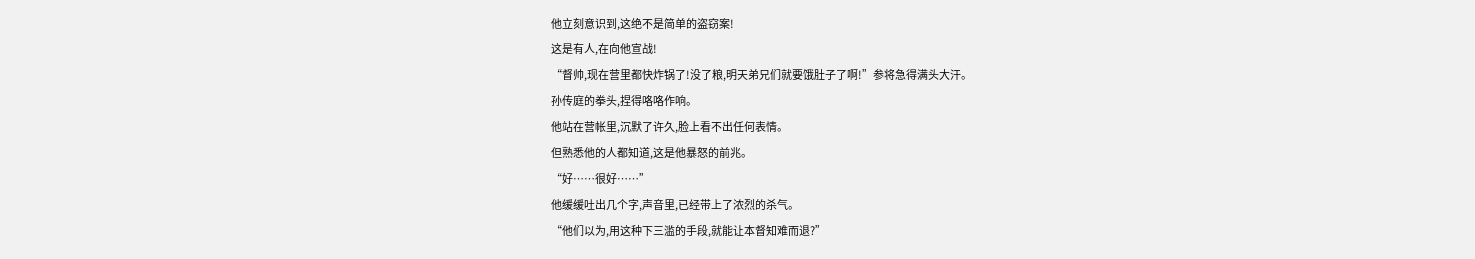他立刻意识到,这绝不是简单的盗窃案!
这是有人,在向他宣战!
“督帅,现在营里都快炸锅了!没了粮,明天弟兄们就要饿肚子了啊!”参将急得满头大汗。
孙传庭的拳头,捏得咯咯作响。
他站在营帐里,沉默了许久,脸上看不出任何表情。
但熟悉他的人都知道,这是他暴怒的前兆。
“好……很好……”
他缓缓吐出几个字,声音里,已经带上了浓烈的杀气。
“他们以为,用这种下三滥的手段,就能让本督知难而退?”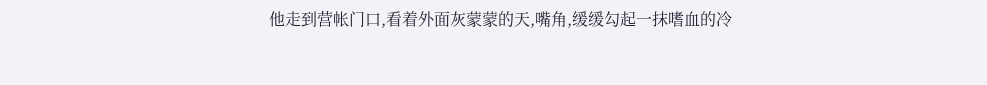他走到营帐门口,看着外面灰蒙蒙的天,嘴角,缓缓勾起一抹嗜血的冷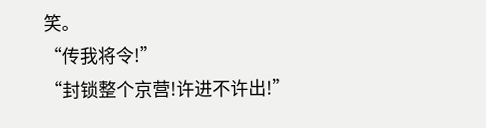笑。
“传我将令!”
“封锁整个京营!许进不许出!”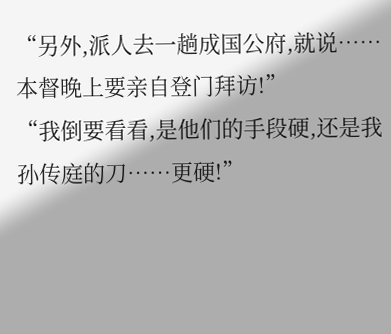“另外,派人去一趟成国公府,就说……本督晚上要亲自登门拜访!”
“我倒要看看,是他们的手段硬,还是我孙传庭的刀……更硬!”